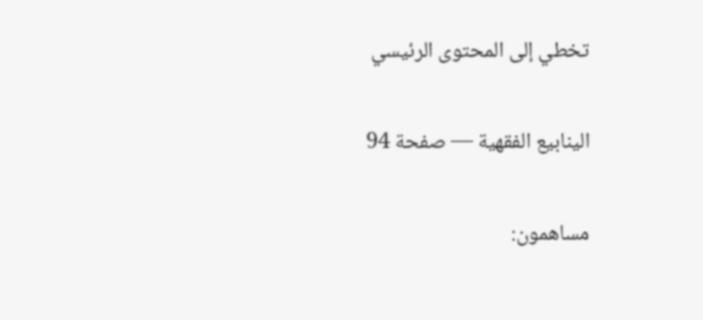تخطي إلى المحتوى الرئيسي

الينابيع الفقهية — صفحة 94

مساهمون: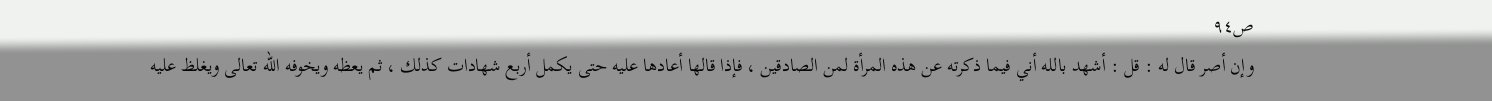ص٩٤
وإن أصر قال له : قل : أشهد بالله أني فيما ذكرته عن هذه المرأة لمن الصادقين ، فإذا قالها أعادها عليه حتى يكمل أربع شهادات كذلك ، ثم يعظه ويخوفه الله تعالى ويغلظ عليه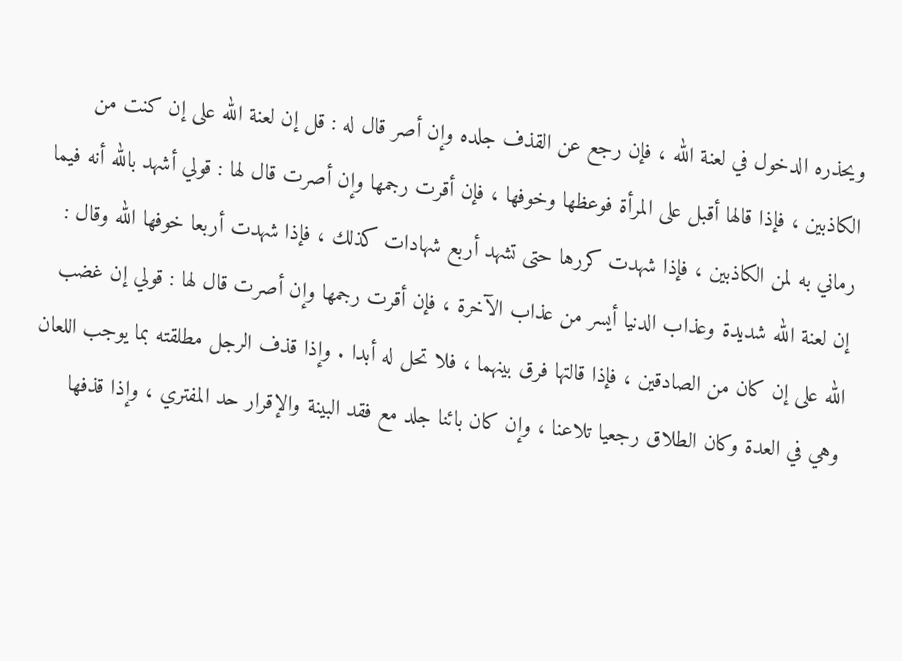ويحذره الدخول في لعنة الله ، فإن رجع عن القذف جلده وإن أصر قال له : قل إن لعنة الله على إن كنت من الكاذبين ، فإذا قالها أقبل على المرأة فوعظها وخوفها ، فإن أقرت رجمها وإن أصرت قال لها : قولي أشهد بالله أنه فيما رماني به لمن الكاذبين ، فإذا شهدت كررها حتى تشهد أربع شهادات كذلك ، فإذا شهدت أربعا خوفها الله وقال : إن لعنة الله شديدة وعذاب الدنيا أيسر من عذاب الآخرة ، فإن أقرت رجمها وإن أصرت قال لها : قولي إن غضب الله على إن كان من الصادقين ، فإذا قالتها فرق بينهما ، فلا تحل له أبدا . وإذا قذف الرجل مطلقته بما يوجب اللعان وهي في العدة وكان الطلاق رجعيا تلاعنا ، وإن كان بائنا جلد مع فقد البينة والإقرار حد المفتري ، وإذا قذفها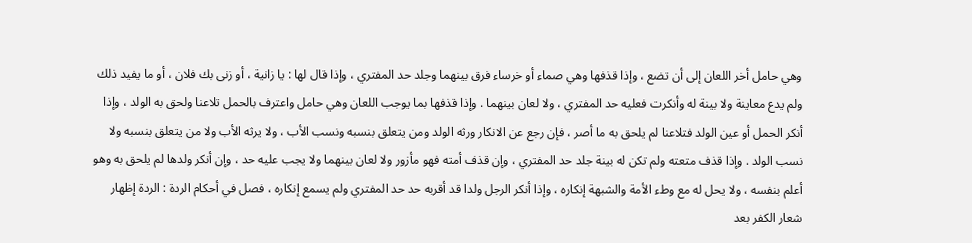وهي حامل أخر اللعان إلى أن تضع ، وإذا قذفها وهي صماء أو خرساء فرق بينهما وجلد حد المفتري ، وإذا قال لها : يا زانية ، أو زنى بك فلان ، أو ما يفيد ذلك ولم يدع معاينة ولا بينة له وأنكرت فعليه حد المفتري ، ولا لعان بينهما . وإذا قذفها بما يوجب اللعان وهي حامل واعترف بالحمل تلاعنا ولحق به الولد ، وإذا أنكر الحمل أو عين الولد فتلاعنا لم يلحق به ما أصر ، فإن رجع عن الانكار ورثه الولد ومن يتعلق بنسبه ونسب الأب ، ولا يرثه الأب ولا من يتعلق بنسبه ولا نسب الولد . وإذا قذف متعته ولم تكن له بينة جلد حد المفتري ، وإن قذف أمته فهو مأزور ولا لعان بينهما ولا يجب عليه حد ، وإن أنكر ولدها لم يلحق به وهو أعلم بنفسه ، ولا يحل له مع وطء الأمة والشبهة إنكاره ، وإذا أنكر الرجل ولدا قد أقربه حد حد المفتري ولم يسمع إنكاره ، فصل في أحكام الردة : الردة إظهار شعار الكفر بعد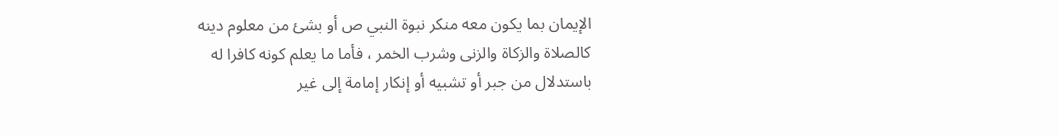الإيمان بما يكون معه منكر نبوة النبي ص أو بشئ من معلوم دينه كالصلاة والزكاة والزنى وشرب الخمر ، فأما ما يعلم كونه كافرا له باستدلال من جبر أو تشبيه أو إنكار إمامة إلى غير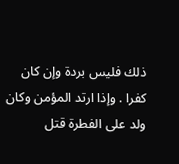ذلك فليس بردة وإن كان كفرا . وإذا ارتد المؤمن وكان ولد على الفطرة قتل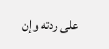على ردته وإن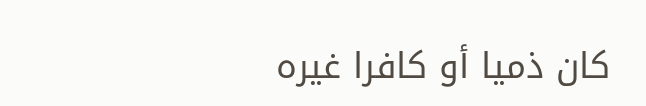كان ذميا أو كافرا غيره